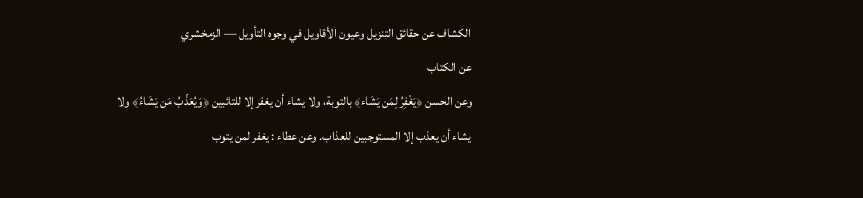الكشاف عن حقائق التنزيل وعيون الأقاويل في وجوه التأويل — الزمخشري
عن الكتاب
وعن الحسن ﴿يَغْفِرُ لِمَن يَشَاء﴾ بالتوبة، ولا يشاء أن يغفر إلا للتائبين ﴿وَيُعَذّبُ مَن يَشَاءُ﴾ ولا يشاء أن يعذب إلا المستوجبين للعذاب. وعن عطاء : يغفر لمن يتوب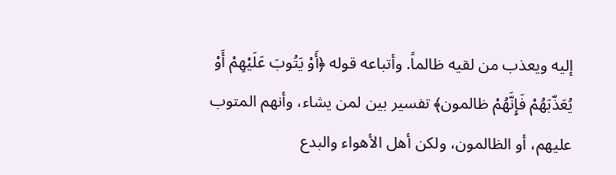إليه ويعذب من لقيه ظالماً. وأتباعه قوله ﴿أَوْ يَتُوبَ عَلَيْهِمْ أَوْ يُعَذّبَهُمْ فَإِنَّهُمْ ظالمون﴾ تفسير بين لمن يشاء، وأنهم المتوب عليهم، أو الظالمون، ولكن أهل الأهواء والبدع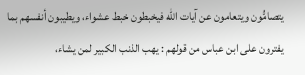يتصامُّون ويتعامون عن آيات الله فيخبطون خبط عشواء، ويطيبون أنفسهم بما يفترون على ابن عباس من قولهم : يهب الذنب الكبير لمن يشاء،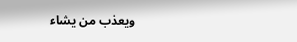ويعذب من يشاء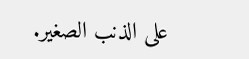على الذنب الصغير.